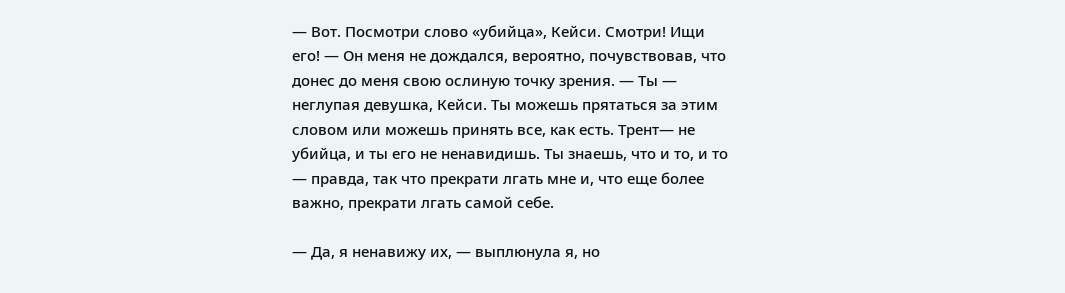— Вот. Посмотри слово «убийца», Кейси. Смотри! Ищи его! — Он меня не дождался, вероятно, почувствовав, что донес до меня свою ослиную точку зрения. — Ты — неглупая девушка, Кейси. Ты можешь прятаться за этим словом или можешь принять все, как есть. Трент— не убийца, и ты его не ненавидишь. Ты знаешь, что и то, и то — правда, так что прекрати лгать мне и, что еще более важно, прекрати лгать самой себе.

— Да, я ненавижу их, — выплюнула я, но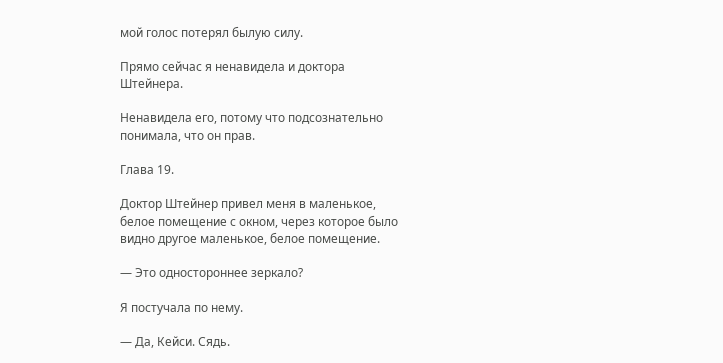мой голос потерял былую силу.

Прямо сейчас я ненавидела и доктора Штейнера.

Ненавидела его, потому что подсознательно понимала, что он прав.

Глава 19.

Доктор Штейнер привел меня в маленькое, белое помещение с окном, через которое было видно другое маленькое, белое помещение.

— Это одностороннее зеркало?

Я постучала по нему.

— Да, Кейси. Сядь.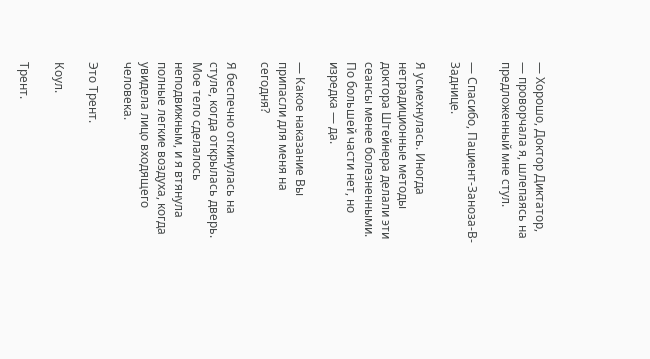— Хорошо, Доктор Диктатор, — проворчала я, шлепаясь на предложенный мне стул.

— Спасибо, Пациент-Заноза-В-Заднице.

Я усмехнулась. Иногда нетрадиционные методы доктора Штейнера делали эти сеансы менее болезненными. По большей части нет, но изредка — да.

— Какое наказание Вы припасли для меня на сегодня?

Я беспечно откинулась на стуле, когда открылась дверь. Мое тело сделалось неподвижным, и я втянула полные легкие воздуха, когда увидела лицо входящего человека.

Это Трент.

Коул.

Трент.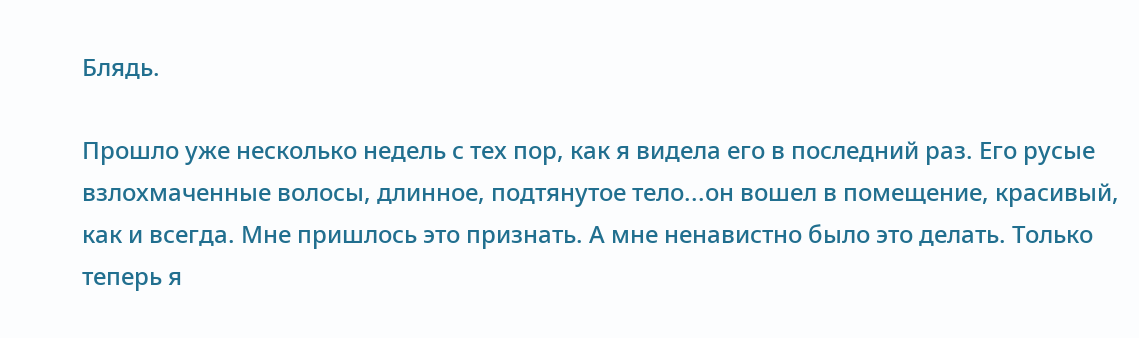Блядь.

Прошло уже несколько недель с тех пор, как я видела его в последний раз. Его русые взлохмаченные волосы, длинное, подтянутое тело...он вошел в помещение, красивый, как и всегда. Мне пришлось это признать. А мне ненавистно было это делать. Только теперь я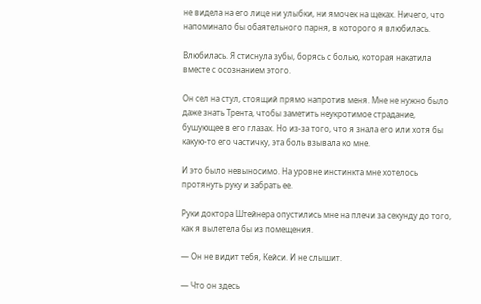не видела на его лице ни улыбки, ни ямочек на щеках. Ничего, что напоминало бы обаятельного парня, в которого я влюбилась.

Влюбилась. Я стиснула зубы, борясь с болью, которая накатила вместе с осознанием этого.

Он сел на стул, стоящий прямо напротив меня. Мне не нужно было даже знать Трента, чтобы заметить неукротимое страдание, бушующее в его глазах. Но из-за того, что я знала его или хотя бы какую-то его частичку, эта боль взывала ко мне.

И это было невыносимо. На уровне инстинкта мне хотелось протянуть руку и забрать ее.

Руки доктора Штейнера опустились мне на плечи за секунду до того, как я вылетела бы из помещения.

— Он не видит тебя, Кейси. И не слышит.

— Что он здесь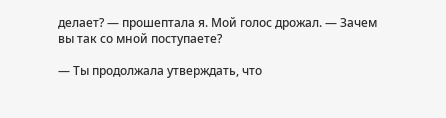делает? — прошептала я. Мой голос дрожал. — Зачем вы так со мной поступаете?

— Ты продолжала утверждать, что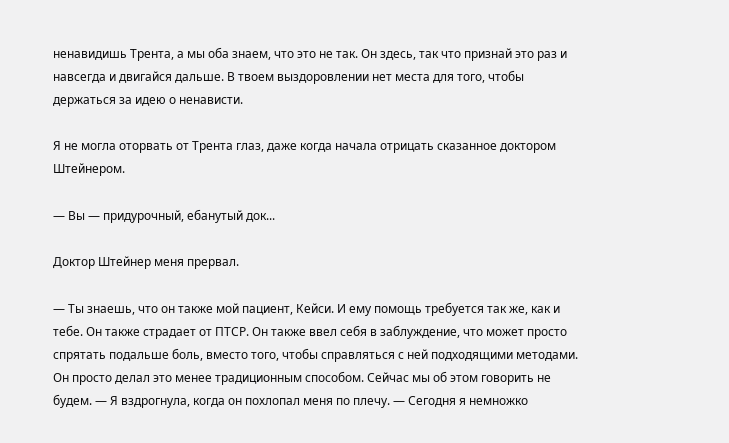ненавидишь Трента, а мы оба знаем, что это не так. Он здесь, так что признай это раз и навсегда и двигайся дальше. В твоем выздоровлении нет места для того, чтобы держаться за идею о ненависти.

Я не могла оторвать от Трента глаз, даже когда начала отрицать сказанное доктором Штейнером.

— Вы — придурочный, ебанутый док...

Доктор Штейнер меня прервал.

— Ты знаешь, что он также мой пациент, Кейси. И ему помощь требуется так же, как и тебе. Он также страдает от ПТСР. Он также ввел себя в заблуждение, что может просто спрятать подальше боль, вместо того, чтобы справляться с ней подходящими методами. Он просто делал это менее традиционным способом. Сейчас мы об этом говорить не будем. — Я вздрогнула, когда он похлопал меня по плечу. — Сегодня я немножко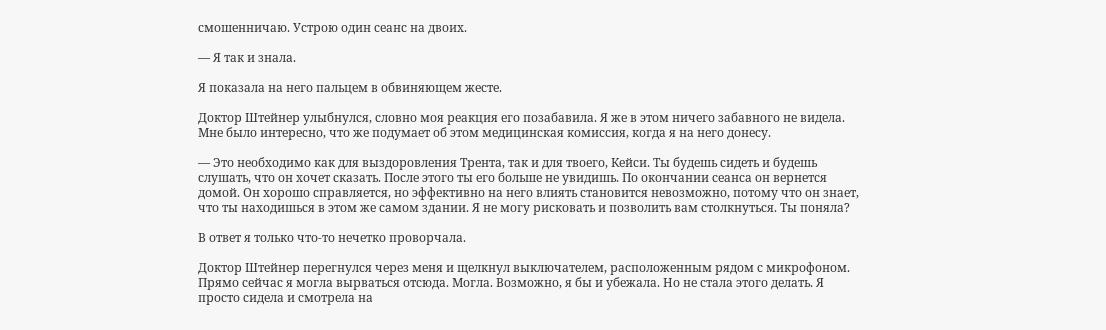смошенничаю. Устрою один сеанс на двоих.

— Я так и знала.

Я показала на него пальцем в обвиняющем жесте.

Доктор Штейнер улыбнулся, словно моя реакция его позабавила. Я же в этом ничего забавного не видела. Мне было интересно, что же подумает об этом медицинская комиссия, когда я на него донесу.

— Это необходимо как для выздоровления Трента, так и для твоего, Кейси. Ты будешь сидеть и будешь слушать, что он хочет сказать. После этого ты его больше не увидишь. По окончании сеанса он вернется домой. Он хорошо справляется, но эффективно на него влиять становится невозможно, потому что он знает, что ты находишься в этом же самом здании. Я не могу рисковать и позволить вам столкнуться. Ты поняла?

В ответ я только что-то нечетко проворчала.

Доктор Штейнер перегнулся через меня и щелкнул выключателем, расположенным рядом с микрофоном. Прямо сейчас я могла вырваться отсюда. Могла. Возможно, я бы и убежала. Но не стала этого делать. Я просто сидела и смотрела на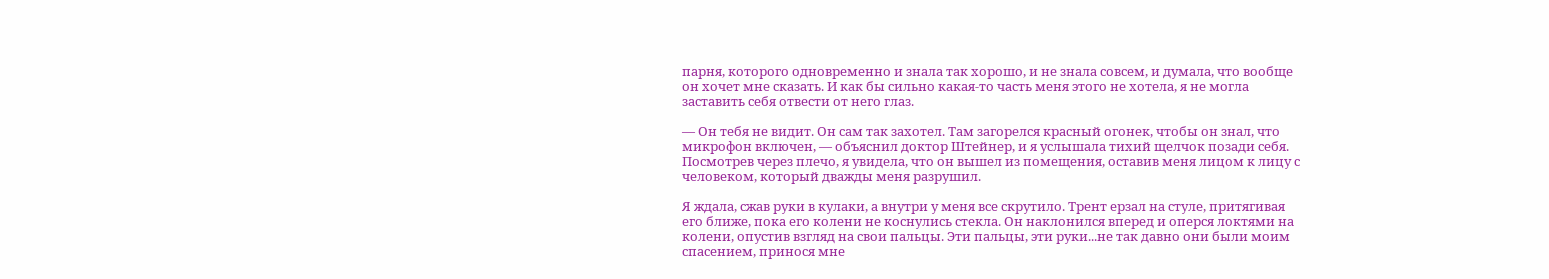парня, которого одновременно и знала так хорошо, и не знала совсем, и думала, что вообще он хочет мне сказать. И как бы сильно какая-то часть меня этого не хотела, я не могла заставить себя отвести от него глаз.

— Он тебя не видит. Он сам так захотел. Там загорелся красный огонек, чтобы он знал, что микрофон включен, — объяснил доктор Штейнер, и я услышала тихий щелчок позади себя. Посмотрев через плечо, я увидела, что он вышел из помещения, оставив меня лицом к лицу с человеком, который дважды меня разрушил.

Я ждала, сжав руки в кулаки, а внутри у меня все скрутило. Трент ерзал на стуле, притягивая его ближе, пока его колени не коснулись стекла. Он наклонился вперед и оперся локтями на колени, опустив взгляд на свои пальцы. Эти пальцы, эти руки...не так давно они были моим спасением, принося мне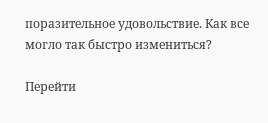поразительное удовольствие. Как все могло так быстро измениться?

Перейти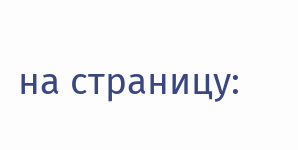на страницу: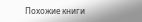Похожие книги